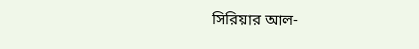সিরিয়ার আল-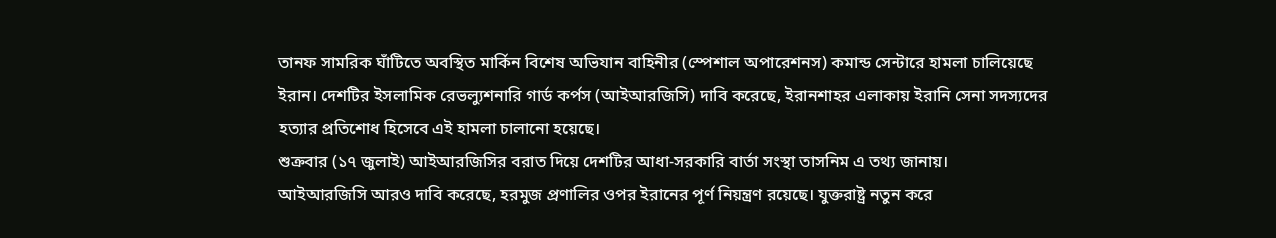তানফ সামরিক ঘাঁটিতে অবস্থিত মার্কিন বিশেষ অভিযান বাহিনীর (স্পেশাল অপারেশনস) কমান্ড সেন্টারে হামলা চালিয়েছে ইরান। দেশটির ইসলামিক রেভল্যুশনারি গার্ড কর্পস (আইআরজিসি) দাবি করেছে, ইরানশাহর এলাকায় ইরানি সেনা সদস্যদের হত্যার প্রতিশোধ হিসেবে এই হামলা চালানো হয়েছে।
শুক্রবার (১৭ জুলাই) আইআরজিসির বরাত দিয়ে দেশটির আধা-সরকারি বার্তা সংস্থা তাসনিম এ তথ্য জানায়।
আইআরজিসি আরও দাবি করেছে, হরমুজ প্রণালির ওপর ইরানের পূর্ণ নিয়ন্ত্রণ রয়েছে। যুক্তরাষ্ট্র নতুন করে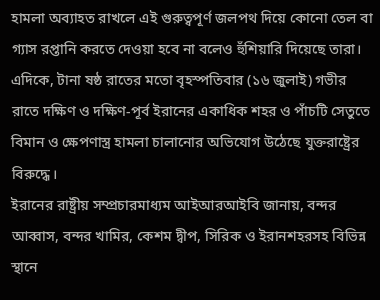হামলা অব্যাহত রাখলে এই গুরুত্বপূর্ণ জলপথ দিয়ে কোনো তেল বা গ্যাস রপ্তানি করতে দেওয়া হবে না বলেও হুঁশিয়ারি দিয়েছে তারা।
এদিকে, টানা ষষ্ঠ রাতের মতো বৃহস্পতিবার (১৬ জুলাই) গভীর রাতে দক্ষিণ ও দক্ষিণ-পূর্ব ইরানের একাধিক শহর ও পাঁচটি সেতুতে বিমান ও ক্ষেপণাস্ত্র হামলা চালানোর অভিযোগ উঠেছে যুক্তরাষ্ট্রের বিরুদ্ধে।
ইরানের রাষ্ট্রীয় সম্প্রচারমাধ্যম আইআরআইবি জানায়, বন্দর আব্বাস, বন্দর খামির, কেশম দ্বীপ, সিরিক ও ইরানশহরসহ বিভিন্ন স্থানে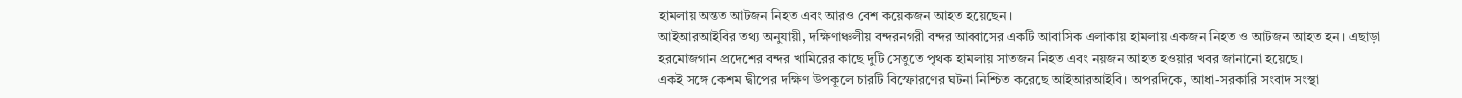হামলায় অন্তত আটজন নিহত এবং আরও বেশ কয়েকজন আহত হয়েছেন।
আইআরআইবির তথ্য অনুযায়ী, দক্ষিণাঞ্চলীয় বন্দরনগরী বন্দর আব্বাসের একটি আবাসিক এলাকায় হামলায় একজন নিহত ও আটজন আহত হন। এছাড়া হরমোজগান প্রদেশের বন্দর খামিরের কাছে দুটি সেতুতে পৃথক হামলায় সাতজন নিহত এবং নয়জন আহত হওয়ার খবর জানানো হয়েছে।
একই সঙ্গে কেশম দ্বীপের দক্ষিণ উপকূলে চারটি বিস্ফোরণের ঘটনা নিশ্চিত করেছে আইআরআইবি। অপরদিকে, আধা-সরকারি সংবাদ সংস্থা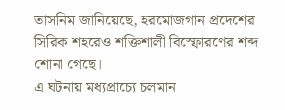তাসনিম জানিয়েছে, হরমোজগান প্রদেশের সিরিক শহরেও শক্তিশালী বিস্ফোরণের শব্দ শোনা গেছে।
এ ঘটনায় মধ্যপ্রাচ্যে চলমান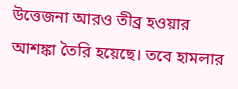উত্তেজনা আরও তীব্র হওয়ার আশঙ্কা তৈরি হয়েছে। তবে হামলার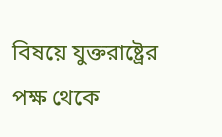বিষয়ে যুক্তরাষ্ট্রের পক্ষ থেকে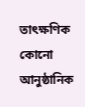তাৎক্ষণিক কোনো আনুষ্ঠানিক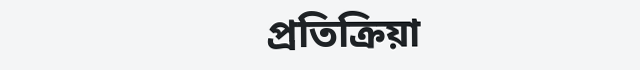প্রতিক্রিয়া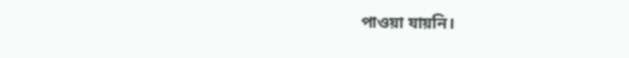পাওয়া যায়নি।